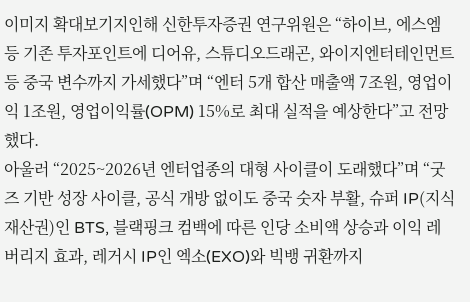이미지 확대보기지인해 신한투자증권 연구위원은 “하이브, 에스엠 등 기존 투자포인트에 디어유, 스튜디오드래곤, 와이지엔터테인먼트 등 중국 변수까지 가세했다”며 “엔터 5개 합산 매출액 7조원, 영업이익 1조원, 영업이익률(OPM) 15%로 최대 실적을 예상한다”고 전망했다.
아울러 “2025~2026년 엔터업종의 대형 사이클이 도래했다”며 “굿즈 기반 성장 사이클, 공식 개방 없이도 중국 숫자 부활, 슈퍼 IP(지식재산권)인 BTS, 블랙핑크 컴백에 따른 인당 소비액 상승과 이익 레버리지 효과, 레거시 IP인 엑소(EXO)와 빅뱅 귀환까지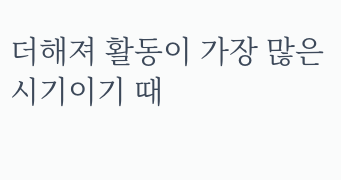더해져 활동이 가장 많은 시기이기 때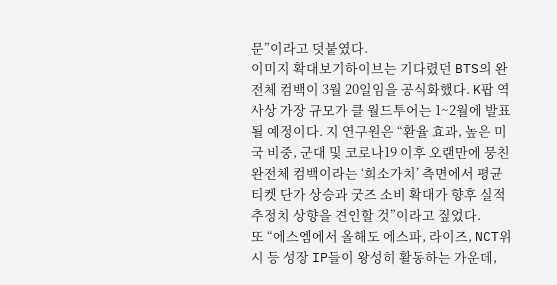문”이라고 덧붙였다.
이미지 확대보기하이브는 기다렸던 BTS의 완전체 컴백이 3월 20일임을 공식화했다. K팝 역사상 가장 규모가 클 월드투어는 1~2월에 발표될 예정이다. 지 연구원은 “환율 효과, 높은 미국 비중, 군대 및 코로나19 이후 오랜만에 뭉친 완전체 컴백이라는 ‘희소가치’ 측면에서 평균 티켓 단가 상승과 굿즈 소비 확대가 향후 실적 추정치 상향을 견인할 것”이라고 짚었다.
또 “에스엠에서 올해도 에스파, 라이즈, NCT위시 등 성장 IP들이 왕성히 활동하는 가운데,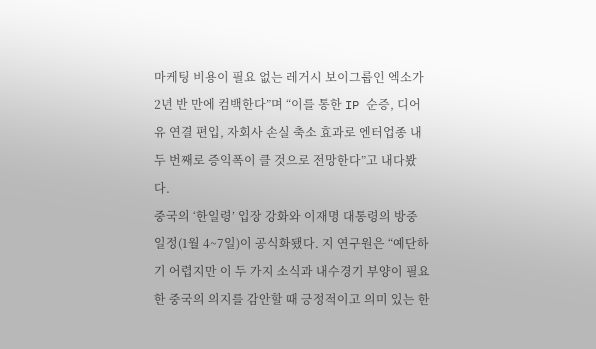마케팅 비용이 필요 없는 레거시 보이그룹인 엑소가 2년 반 만에 컴백한다”며 “이를 통한 IP 순증, 디어유 연결 편입, 자회사 손실 축소 효과로 엔터업종 내 두 번째로 증익폭이 클 것으로 전망한다”고 내다봤다.
중국의 ‘한일령’ 입장 강화와 이재명 대통령의 방중 일정(1월 4~7일)이 공식화됐다. 지 연구원은 “예단하기 어렵지만 이 두 가지 소식과 내수경기 부양이 필요한 중국의 의지를 감안할 때 긍정적이고 의미 있는 한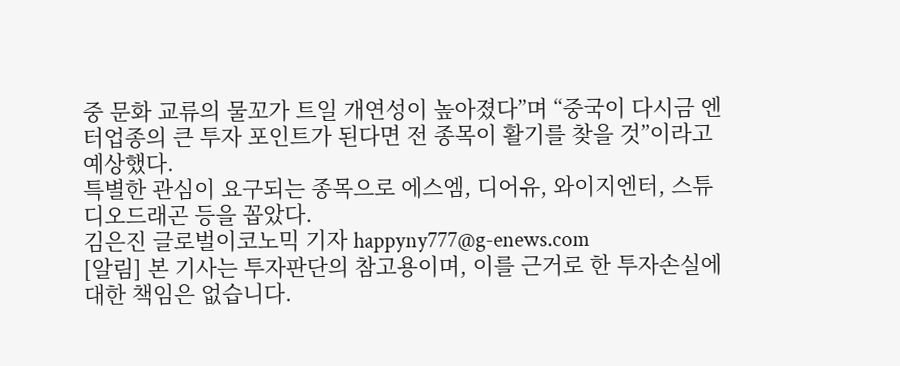중 문화 교류의 물꼬가 트일 개연성이 높아졌다”며 “중국이 다시금 엔터업종의 큰 투자 포인트가 된다면 전 종목이 활기를 찾을 것”이라고 예상했다.
특별한 관심이 요구되는 종목으로 에스엠, 디어유, 와이지엔터, 스튜디오드래곤 등을 꼽았다.
김은진 글로벌이코노믹 기자 happyny777@g-enews.com
[알림] 본 기사는 투자판단의 참고용이며, 이를 근거로 한 투자손실에 대한 책임은 없습니다.